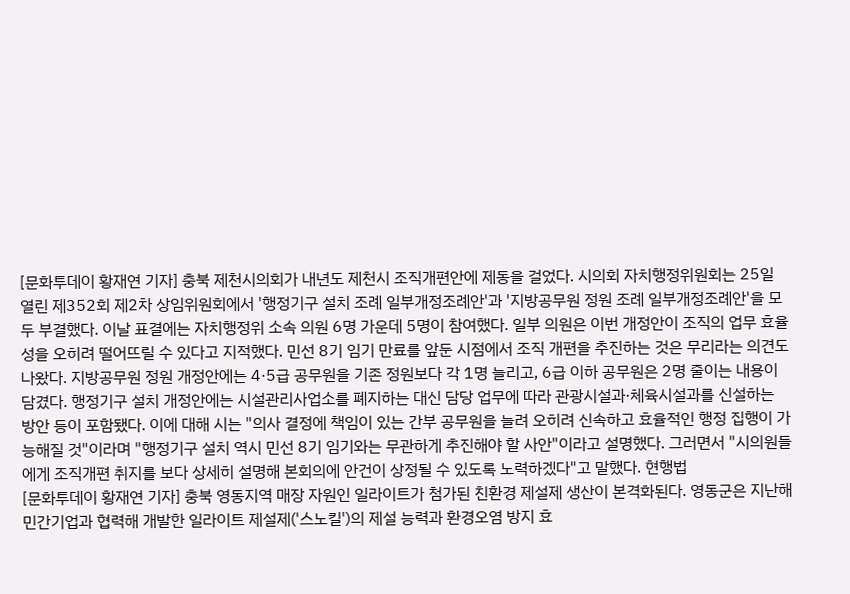[문화투데이 황재연 기자] 충북 제천시의회가 내년도 제천시 조직개편안에 제동을 걸었다. 시의회 자치행정위원회는 25일 열린 제352회 제2차 상임위원회에서 '행정기구 설치 조례 일부개정조례안'과 '지방공무원 정원 조례 일부개정조례안'을 모두 부결했다. 이날 표결에는 자치행정위 소속 의원 6명 가운데 5명이 참여했다. 일부 의원은 이번 개정안이 조직의 업무 효율성을 오히려 떨어뜨릴 수 있다고 지적했다. 민선 8기 임기 만료를 앞둔 시점에서 조직 개편을 추진하는 것은 무리라는 의견도 나왔다. 지방공무원 정원 개정안에는 4·5급 공무원을 기존 정원보다 각 1명 늘리고, 6급 이하 공무원은 2명 줄이는 내용이 담겼다. 행정기구 설치 개정안에는 시설관리사업소를 폐지하는 대신 담당 업무에 따라 관광시설과·체육시설과를 신설하는 방안 등이 포함됐다. 이에 대해 시는 "의사 결정에 책임이 있는 간부 공무원을 늘려 오히려 신속하고 효율적인 행정 집행이 가능해질 것"이라며 "행정기구 설치 역시 민선 8기 임기와는 무관하게 추진해야 할 사안"이라고 설명했다. 그러면서 "시의원들에게 조직개편 취지를 보다 상세히 설명해 본회의에 안건이 상정될 수 있도록 노력하겠다"고 말했다. 현행법
[문화투데이 황재연 기자] 충북 영동지역 매장 자원인 일라이트가 첨가된 친환경 제설제 생산이 본격화된다. 영동군은 지난해 민간기업과 협력해 개발한 일라이트 제설제('스노킬')의 제설 능력과 환경오염 방지 효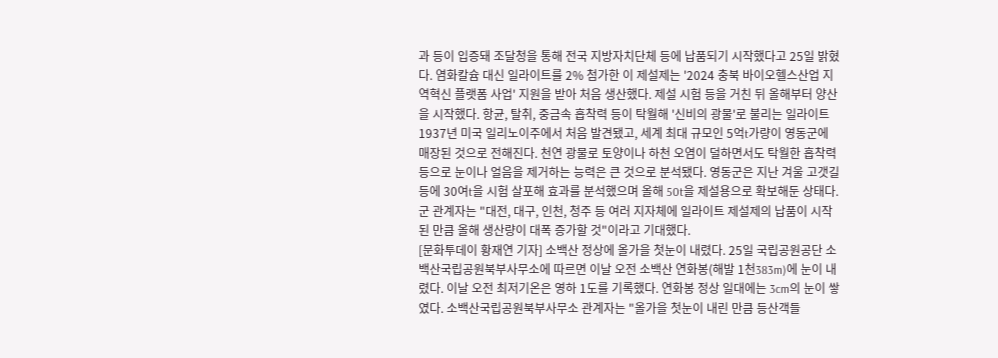과 등이 입증돼 조달청을 통해 전국 지방자치단체 등에 납품되기 시작했다고 25일 밝혔다. 염화칼슘 대신 일라이트를 2% 첨가한 이 제설제는 '2024 충북 바이오헬스산업 지역혁신 플랫폼 사업' 지원을 받아 처음 생산했다. 제설 시험 등을 거친 뒤 올해부터 양산을 시작했다. 항균, 탈취, 중금속 흡착력 등이 탁월해 '신비의 광물'로 불리는 일라이트 1937년 미국 일리노이주에서 처음 발견됐고, 세계 최대 규모인 5억t가량이 영동군에 매장된 것으로 전해진다. 천연 광물로 토양이나 하천 오염이 덜하면서도 탁월한 흡착력 등으로 눈이나 얼음을 제거하는 능력은 큰 것으로 분석됐다. 영동군은 지난 겨울 고갯길 등에 30여t을 시험 살포해 효과를 분석했으며 올해 50t을 제설용으로 확보해둔 상태다. 군 관계자는 "대전, 대구, 인천, 청주 등 여러 지자체에 일라이트 제설제의 납품이 시작된 만큼 올해 생산량이 대폭 증가할 것"이라고 기대했다.
[문화투데이 황재연 기자] 소백산 정상에 올가을 첫눈이 내렸다. 25일 국립공원공단 소백산국립공원북부사무소에 따르면 이날 오전 소백산 연화봉(해발 1천383m)에 눈이 내렸다. 이날 오전 최저기온은 영하 1도를 기록했다. 연화봉 정상 일대에는 3cm의 눈이 쌓였다. 소백산국립공원북부사무소 관계자는 "올가을 첫눈이 내린 만큼 등산객들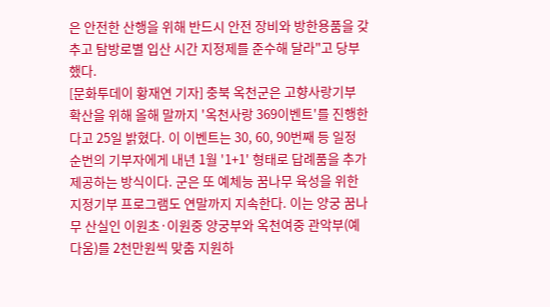은 안전한 산행을 위해 반드시 안전 장비와 방한용품을 갖추고 탐방로별 입산 시간 지정제를 준수해 달라"고 당부했다.
[문화투데이 황재연 기자] 충북 옥천군은 고향사랑기부 확산을 위해 올해 말까지 '옥천사랑 369이벤트'를 진행한다고 25일 밝혔다. 이 이벤트는 30, 60, 90번째 등 일정 순번의 기부자에게 내년 1월 '1+1' 형태로 답례품을 추가 제공하는 방식이다. 군은 또 예체능 꿈나무 육성을 위한 지정기부 프로그램도 연말까지 지속한다. 이는 양궁 꿈나무 산실인 이원초·이원중 양궁부와 옥천여중 관악부(예다움)를 2천만원씩 맞춤 지원하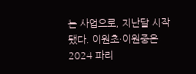는 사업으로, 지난달 시작됐다. 이원초·이원중은 2024 파리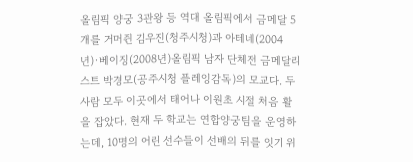올림픽 양궁 3관왕 등 역대 올림픽에서 금메달 5개를 거머쥔 김우진(청주시청)과 아테네(2004년)·베이징(2008년)올림픽 남자 단체전 금메달리스트 박경모(공주시청 플레잉감독)의 모교다. 두 사람 모두 이곳에서 태어나 이원초 시절 처음 활을 잡았다. 현재 두 학교는 연합양궁팀을 운영하는데, 10명의 어린 선수들이 선배의 뒤를 잇기 위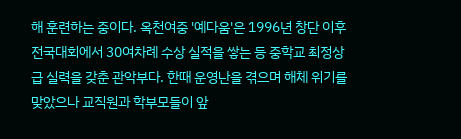해 훈련하는 중이다. 옥천여중 '예다움'은 1996년 창단 이후 전국대회에서 30여차례 수상 실적을 쌓는 등 중학교 최정상급 실력을 갖춘 관악부다. 한때 운영난을 겪으며 해체 위기를 맞았으나 교직원과 학부모들이 앞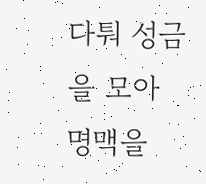다퉈 성금을 모아 명맥을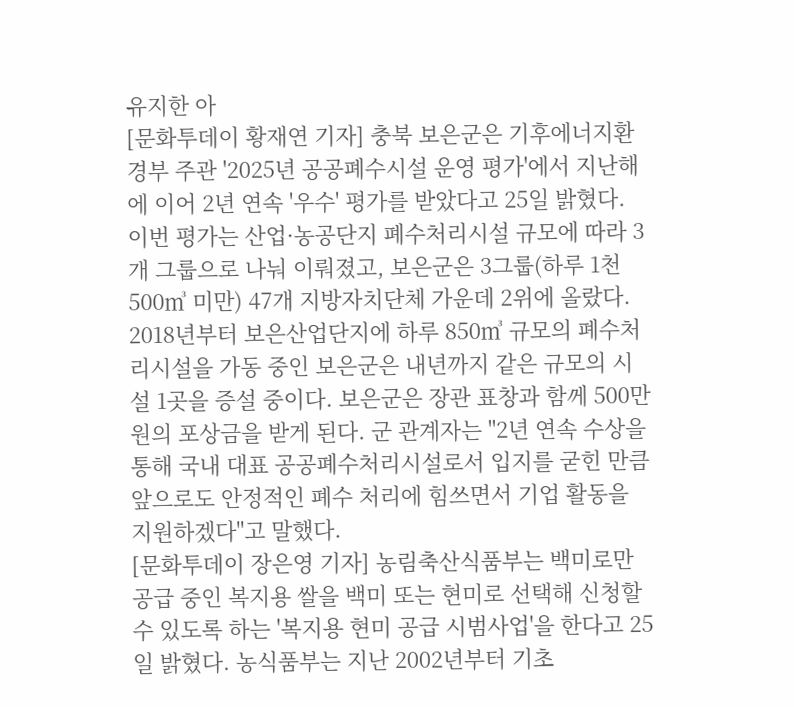유지한 아
[문화투데이 황재연 기자] 충북 보은군은 기후에너지환경부 주관 '2025년 공공폐수시설 운영 평가'에서 지난해에 이어 2년 연속 '우수' 평가를 받았다고 25일 밝혔다. 이번 평가는 산업·농공단지 폐수처리시설 규모에 따라 3개 그룹으로 나눠 이뤄졌고, 보은군은 3그룹(하루 1천500㎥ 미만) 47개 지방자치단체 가운데 2위에 올랐다. 2018년부터 보은산업단지에 하루 850㎥ 규모의 폐수처리시설을 가동 중인 보은군은 내년까지 같은 규모의 시설 1곳을 증설 중이다. 보은군은 장관 표창과 함께 500만원의 포상금을 받게 된다. 군 관계자는 "2년 연속 수상을 통해 국내 대표 공공폐수처리시설로서 입지를 굳힌 만큼 앞으로도 안정적인 폐수 처리에 힘쓰면서 기업 활동을 지원하겠다"고 말했다.
[문화투데이 장은영 기자] 농림축산식품부는 백미로만 공급 중인 복지용 쌀을 백미 또는 현미로 선택해 신청할 수 있도록 하는 '복지용 현미 공급 시범사업'을 한다고 25일 밝혔다. 농식품부는 지난 2002년부터 기초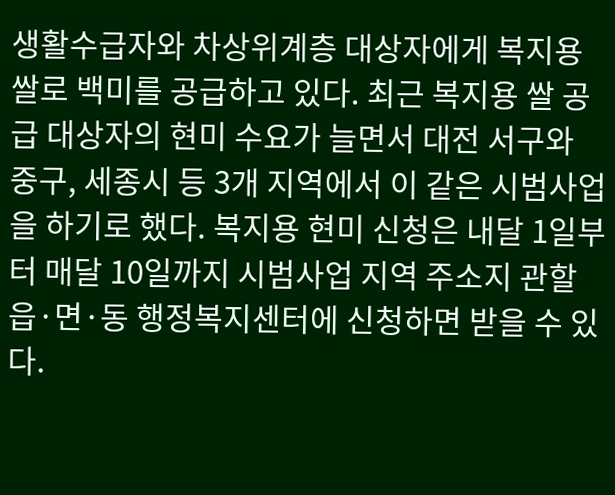생활수급자와 차상위계층 대상자에게 복지용 쌀로 백미를 공급하고 있다. 최근 복지용 쌀 공급 대상자의 현미 수요가 늘면서 대전 서구와 중구, 세종시 등 3개 지역에서 이 같은 시범사업을 하기로 했다. 복지용 현미 신청은 내달 1일부터 매달 10일까지 시범사업 지역 주소지 관할 읍·면·동 행정복지센터에 신청하면 받을 수 있다.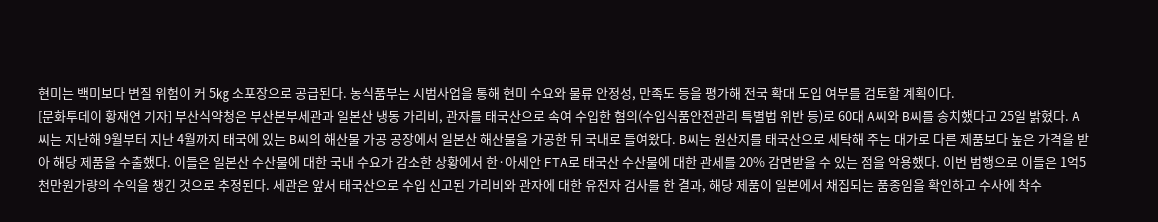현미는 백미보다 변질 위험이 커 5㎏ 소포장으로 공급된다. 농식품부는 시범사업을 통해 현미 수요와 물류 안정성, 만족도 등을 평가해 전국 확대 도입 여부를 검토할 계획이다.
[문화투데이 황재연 기자] 부산식약청은 부산본부세관과 일본산 냉동 가리비, 관자를 태국산으로 속여 수입한 혐의(수입식품안전관리 특별법 위반 등)로 60대 A씨와 B씨를 송치했다고 25일 밝혔다. A씨는 지난해 9월부터 지난 4월까지 태국에 있는 B씨의 해산물 가공 공장에서 일본산 해산물을 가공한 뒤 국내로 들여왔다. B씨는 원산지를 태국산으로 세탁해 주는 대가로 다른 제품보다 높은 가격을 받아 해당 제품을 수출했다. 이들은 일본산 수산물에 대한 국내 수요가 감소한 상황에서 한·아세안 FTA로 태국산 수산물에 대한 관세를 20% 감면받을 수 있는 점을 악용했다. 이번 범행으로 이들은 1억5천만원가량의 수익을 챙긴 것으로 추정된다. 세관은 앞서 태국산으로 수입 신고된 가리비와 관자에 대한 유전자 검사를 한 결과, 해당 제품이 일본에서 채집되는 품종임을 확인하고 수사에 착수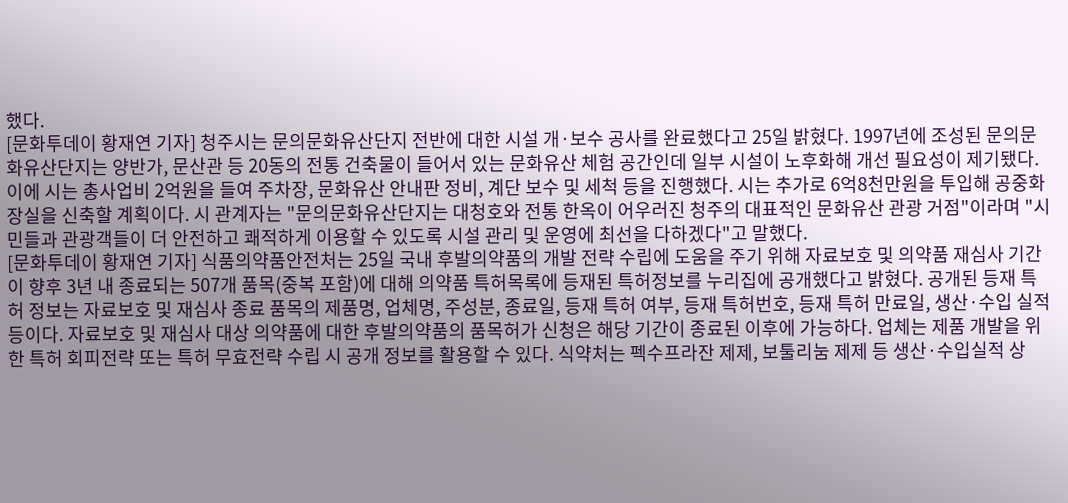했다.
[문화투데이 황재연 기자] 청주시는 문의문화유산단지 전반에 대한 시설 개·보수 공사를 완료했다고 25일 밝혔다. 1997년에 조성된 문의문화유산단지는 양반가, 문산관 등 20동의 전통 건축물이 들어서 있는 문화유산 체험 공간인데 일부 시설이 노후화해 개선 필요성이 제기됐다. 이에 시는 총사업비 2억원을 들여 주차장, 문화유산 안내판 정비, 계단 보수 및 세척 등을 진행했다. 시는 추가로 6억8천만원을 투입해 공중화장실을 신축할 계획이다. 시 관계자는 "문의문화유산단지는 대청호와 전통 한옥이 어우러진 청주의 대표적인 문화유산 관광 거점"이라며 "시민들과 관광객들이 더 안전하고 쾌적하게 이용할 수 있도록 시설 관리 및 운영에 최선을 다하겠다"고 말했다.
[문화투데이 황재연 기자] 식품의약품안전처는 25일 국내 후발의약품의 개발 전략 수립에 도움을 주기 위해 자료보호 및 의약품 재심사 기간이 향후 3년 내 종료되는 507개 품목(중복 포함)에 대해 의약품 특허목록에 등재된 특허정보를 누리집에 공개했다고 밝혔다. 공개된 등재 특허 정보는 자료보호 및 재심사 종료 품목의 제품명, 업체명, 주성분, 종료일, 등재 특허 여부, 등재 특허번호, 등재 특허 만료일, 생산·수입 실적 등이다. 자료보호 및 재심사 대상 의약품에 대한 후발의약품의 품목허가 신청은 해당 기간이 종료된 이후에 가능하다. 업체는 제품 개발을 위한 특허 회피전략 또는 특허 무효전략 수립 시 공개 정보를 활용할 수 있다. 식약처는 펙수프라잔 제제, 보툴리눔 제제 등 생산·수입실적 상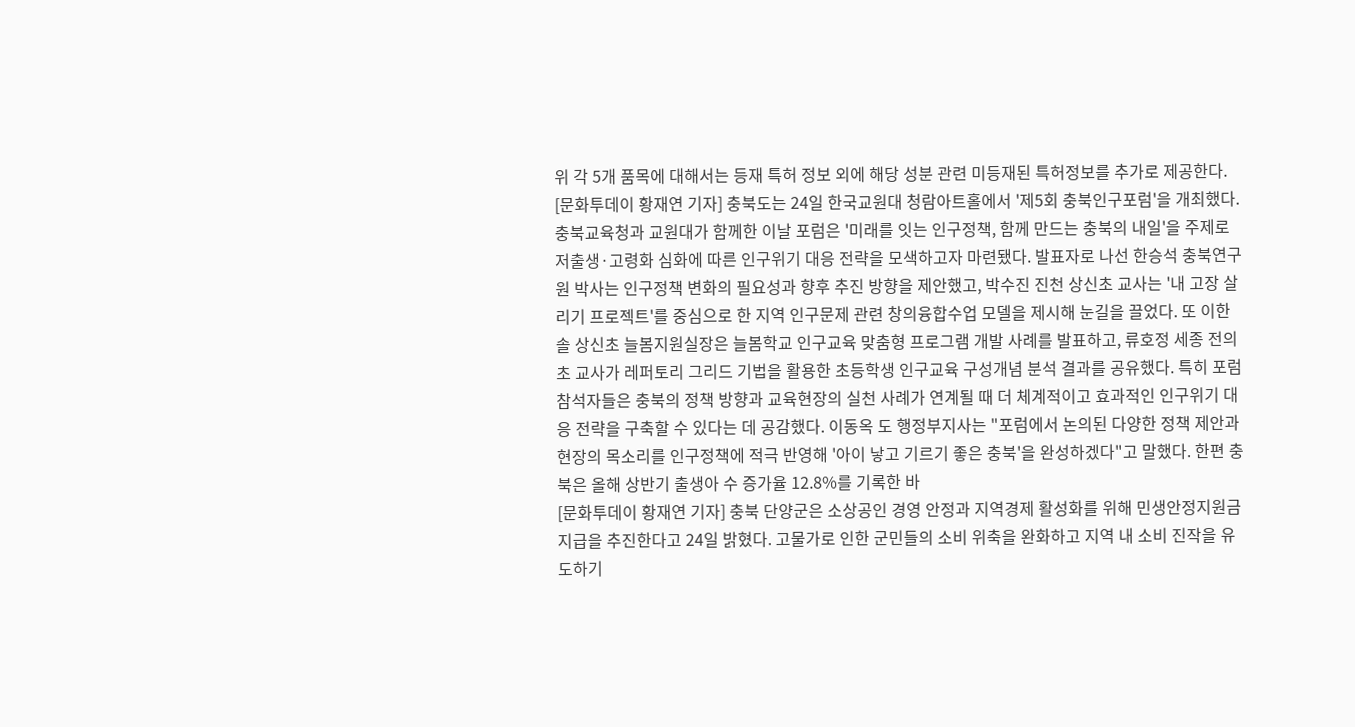위 각 5개 품목에 대해서는 등재 특허 정보 외에 해당 성분 관련 미등재된 특허정보를 추가로 제공한다.
[문화투데이 황재연 기자] 충북도는 24일 한국교원대 청람아트홀에서 '제5회 충북인구포럼'을 개최했다. 충북교육청과 교원대가 함께한 이날 포럼은 '미래를 잇는 인구정책, 함께 만드는 충북의 내일'을 주제로 저출생·고령화 심화에 따른 인구위기 대응 전략을 모색하고자 마련됐다. 발표자로 나선 한승석 충북연구원 박사는 인구정책 변화의 필요성과 향후 추진 방향을 제안했고, 박수진 진천 상신초 교사는 '내 고장 살리기 프로젝트'를 중심으로 한 지역 인구문제 관련 창의융합수업 모델을 제시해 눈길을 끌었다. 또 이한솔 상신초 늘봄지원실장은 늘봄학교 인구교육 맞춤형 프로그램 개발 사례를 발표하고, 류호정 세종 전의초 교사가 레퍼토리 그리드 기법을 활용한 초등학생 인구교육 구성개념 분석 결과를 공유했다. 특히 포럼 참석자들은 충북의 정책 방향과 교육현장의 실천 사례가 연계될 때 더 체계적이고 효과적인 인구위기 대응 전략을 구축할 수 있다는 데 공감했다. 이동옥 도 행정부지사는 "포럼에서 논의된 다양한 정책 제안과 현장의 목소리를 인구정책에 적극 반영해 '아이 낳고 기르기 좋은 충북'을 완성하겠다"고 말했다. 한편 충북은 올해 상반기 출생아 수 증가율 12.8%를 기록한 바
[문화투데이 황재연 기자] 충북 단양군은 소상공인 경영 안정과 지역경제 활성화를 위해 민생안정지원금 지급을 추진한다고 24일 밝혔다. 고물가로 인한 군민들의 소비 위축을 완화하고 지역 내 소비 진작을 유도하기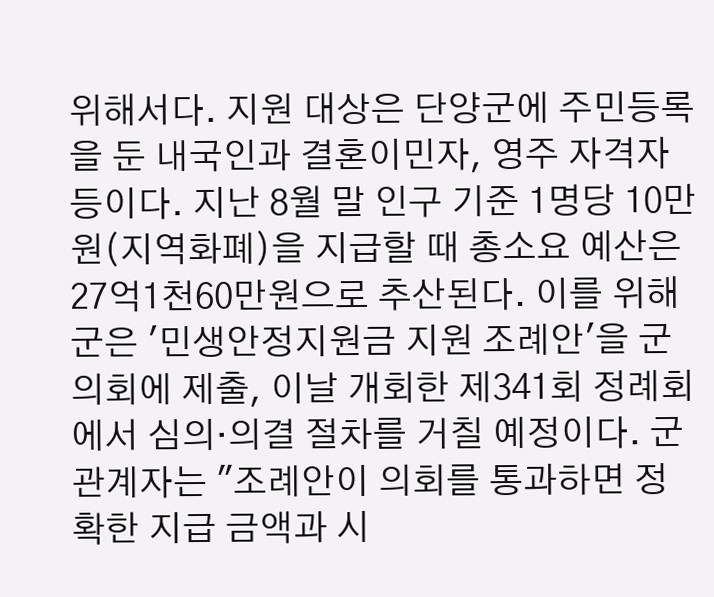위해서다. 지원 대상은 단양군에 주민등록을 둔 내국인과 결혼이민자, 영주 자격자 등이다. 지난 8월 말 인구 기준 1명당 10만원(지역화폐)을 지급할 때 총소요 예산은 27억1천60만원으로 추산된다. 이를 위해 군은 '민생안정지원금 지원 조례안'을 군의회에 제출, 이날 개회한 제341회 정례회에서 심의·의결 절차를 거칠 예정이다. 군 관계자는 "조례안이 의회를 통과하면 정확한 지급 금액과 시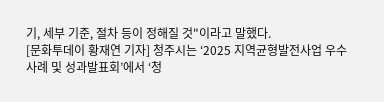기, 세부 기준, 절차 등이 정해질 것"이라고 말했다.
[문화투데이 황재연 기자] 청주시는 ‘2025 지역균형발전사업 우수사례 및 성과발표회’에서 ‘청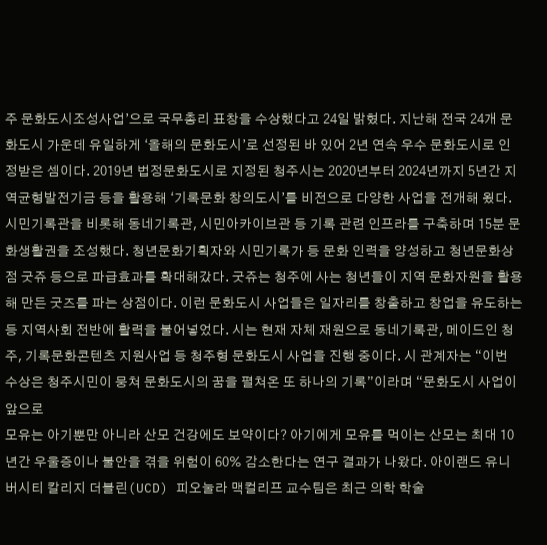주 문화도시조성사업’으로 국무총리 표창을 수상했다고 24일 밝혔다. 지난해 전국 24개 문화도시 가운데 유일하게 ‘올해의 문화도시’로 선정된 바 있어 2년 연속 우수 문화도시로 인정받은 셈이다. 2019년 법정문화도시로 지정된 청주시는 2020년부터 2024년까지 5년간 지역균형발전기금 등을 활용해 ‘기록문화 창의도시’를 비전으로 다양한 사업을 전개해 욌다. 시민기록관을 비롯해 동네기록관, 시민아카이브관 등 기록 관련 인프라를 구축하며 15분 문화생활권을 조성했다. 청년문화기획자와 시민기록가 등 문화 인력을 양성하고 청년문화상점 굿쥬 등으로 파급효과를 확대해갔다. 굿쥬는 청주에 사는 청년들이 지역 문화자원을 활용해 만든 굿즈를 파는 상점이다. 이런 문화도시 사업들은 일자리를 창출하고 창업을 유도하는 등 지역사회 전반에 활력을 불어넣었다. 시는 현재 자체 재원으로 동네기록관, 메이드인 청주, 기록문화콘텐츠 지원사업 등 청주형 문화도시 사업을 진행 중이다. 시 관계자는 “이번 수상은 청주시민이 뭉쳐 문화도시의 꿈을 펼쳐온 또 하나의 기록”이라며 “문화도시 사업이 앞으로
모유는 아기뿐만 아니라 산모 건강에도 보약이다? 아기에게 모유를 먹이는 산모는 최대 10년간 우울증이나 불안을 겪을 위험이 60% 감소한다는 연구 결과가 나왔다. 아이랜드 유니버시티 칼리지 더블린(UCD) 피오눌라 맥컬리프 교수팀은 최근 의학 학술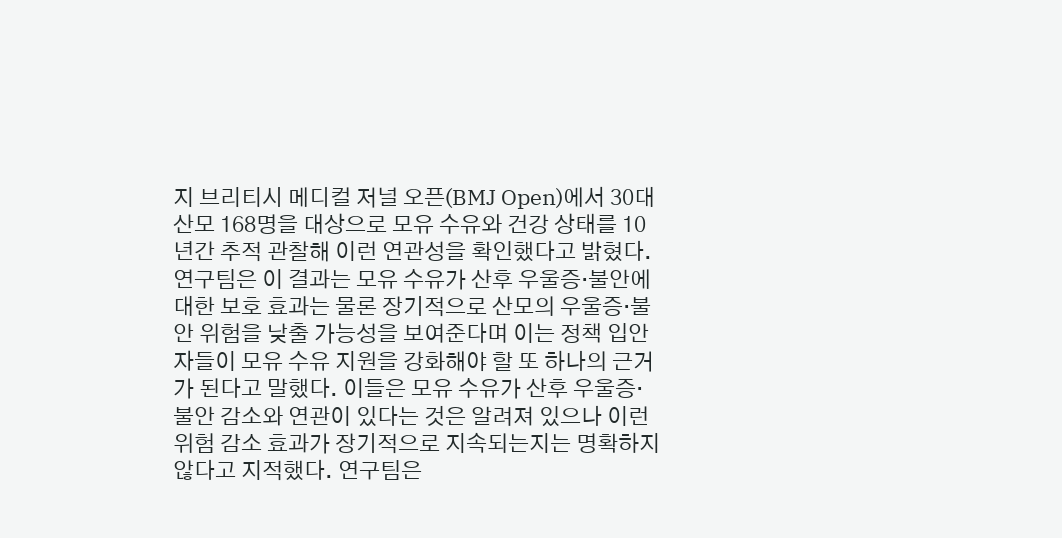지 브리티시 메디컬 저널 오픈(BMJ Open)에서 30대 산모 168명을 대상으로 모유 수유와 건강 상태를 10년간 추적 관찰해 이런 연관성을 확인했다고 밝혔다. 연구팀은 이 결과는 모유 수유가 산후 우울증·불안에 대한 보호 효과는 물론 장기적으로 산모의 우울증·불안 위험을 낮출 가능성을 보여준다며 이는 정책 입안자들이 모유 수유 지원을 강화해야 할 또 하나의 근거가 된다고 말했다. 이들은 모유 수유가 산후 우울증·불안 감소와 연관이 있다는 것은 알려져 있으나 이런 위험 감소 효과가 장기적으로 지속되는지는 명확하지 않다고 지적했다. 연구팀은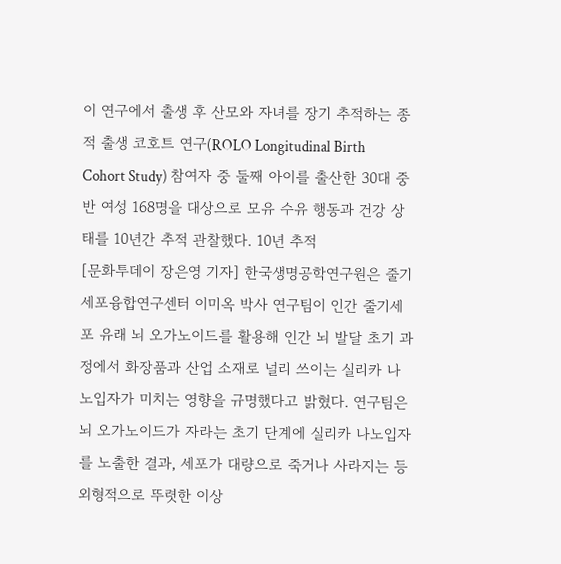이 연구에서 출생 후 산모와 자녀를 장기 추적하는 종적 출생 코호트 연구(ROLO Longitudinal Birth Cohort Study) 참여자 중 둘째 아이를 출산한 30대 중반 여성 168명을 대상으로 모유 수유 행동과 건강 상태를 10년간 추적 관찰했다. 10년 추적
[문화투데이 장은영 기자] 한국생명공학연구원은 줄기세포융합연구센터 이미옥 박사 연구팀이 인간 줄기세포 유래 뇌 오가노이드를 활용해 인간 뇌 발달 초기 과정에서 화장품과 산업 소재로 널리 쓰이는 실리카 나노입자가 미치는 영향을 규명했다고 밝혔다. 연구팀은 뇌 오가노이드가 자라는 초기 단계에 실리카 나노입자를 노출한 결과, 세포가 대량으로 죽거나 사라지는 등 외형적으로 뚜렷한 이상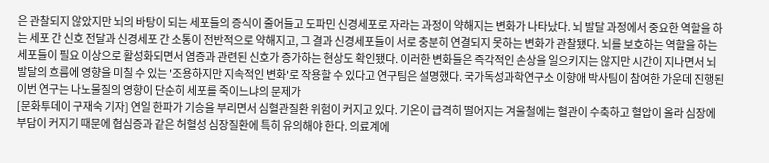은 관찰되지 않았지만 뇌의 바탕이 되는 세포들의 증식이 줄어들고 도파민 신경세포로 자라는 과정이 약해지는 변화가 나타났다. 뇌 발달 과정에서 중요한 역할을 하는 세포 간 신호 전달과 신경세포 간 소통이 전반적으로 약해지고, 그 결과 신경세포들이 서로 충분히 연결되지 못하는 변화가 관찰됐다. 뇌를 보호하는 역할을 하는 세포들이 필요 이상으로 활성화되면서 염증과 관련된 신호가 증가하는 현상도 확인됐다. 이러한 변화들은 즉각적인 손상을 일으키지는 않지만 시간이 지나면서 뇌 발달의 흐름에 영향을 미칠 수 있는 '조용하지만 지속적인 변화'로 작용할 수 있다고 연구팀은 설명했다. 국가독성과학연구소 이향애 박사팀이 참여한 가운데 진행된 이번 연구는 나노물질의 영향이 단순히 세포를 죽이느냐의 문제가
[문화투데이 구재숙 기자] 연일 한파가 기승을 부리면서 심혈관질환 위험이 커지고 있다. 기온이 급격히 떨어지는 겨울철에는 혈관이 수축하고 혈압이 올라 심장에 부담이 커지기 때문에 협심증과 같은 허혈성 심장질환에 특히 유의해야 한다. 의료계에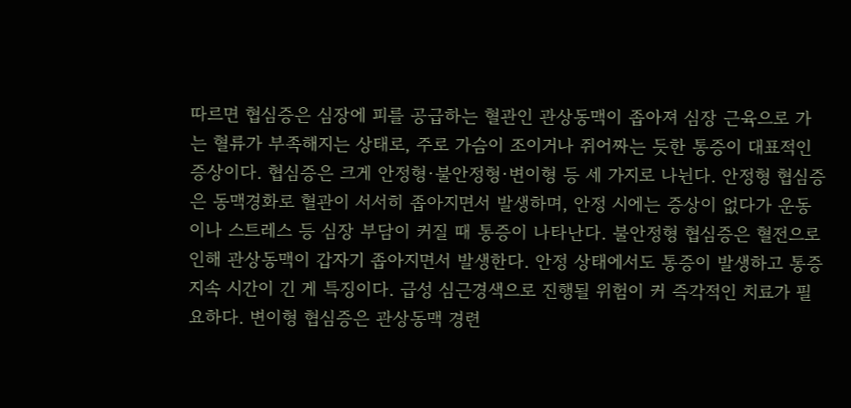따르면 협심증은 심장에 피를 공급하는 혈관인 관상동맥이 좁아져 심장 근육으로 가는 혈류가 부족해지는 상태로, 주로 가슴이 조이거나 쥐어짜는 듯한 통증이 대표적인 증상이다. 협심증은 크게 안정형·불안정형·변이형 등 세 가지로 나뉜다. 안정형 협심증은 동맥경화로 혈관이 서서히 좁아지면서 발생하며, 안정 시에는 증상이 없다가 운동이나 스트레스 등 심장 부담이 커질 때 통증이 나타난다. 불안정형 협심증은 혈전으로 인해 관상동맥이 갑자기 좁아지면서 발생한다. 안정 상태에서도 통증이 발생하고 통증 지속 시간이 긴 게 특징이다. 급성 심근경색으로 진행될 위험이 커 즉각적인 치료가 필요하다. 변이형 협심증은 관상동맥 경련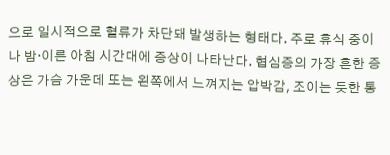으로 일시적으로 혈류가 차단돼 발생하는 형태다. 주로 휴식 중이나 밤·이른 아침 시간대에 증상이 나타난다. 협심증의 가장 흔한 증상은 가슴 가운데 또는 왼쪽에서 느껴지는 압박감, 조이는 듯한 통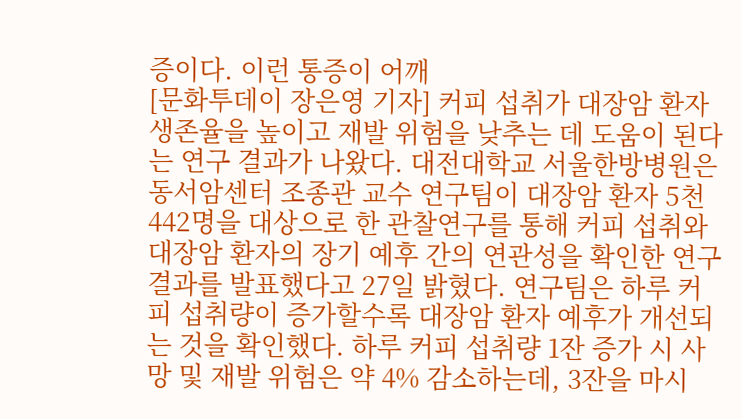증이다. 이런 통증이 어깨
[문화투데이 장은영 기자] 커피 섭취가 대장암 환자 생존율을 높이고 재발 위험을 낮추는 데 도움이 된다는 연구 결과가 나왔다. 대전대학교 서울한방병원은 동서암센터 조종관 교수 연구팀이 대장암 환자 5천442명을 대상으로 한 관찰연구를 통해 커피 섭취와 대장암 환자의 장기 예후 간의 연관성을 확인한 연구 결과를 발표했다고 27일 밝혔다. 연구팀은 하루 커피 섭취량이 증가할수록 대장암 환자 예후가 개선되는 것을 확인했다. 하루 커피 섭취량 1잔 증가 시 사망 및 재발 위험은 약 4% 감소하는데, 3잔을 마시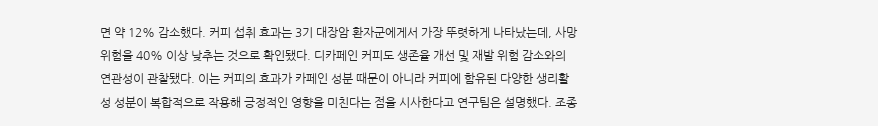면 약 12% 감소했다. 커피 섭취 효과는 3기 대장암 환자군에게서 가장 뚜렷하게 나타났는데, 사망 위험을 40% 이상 낮추는 것으로 확인됐다. 디카페인 커피도 생존율 개선 및 재발 위험 감소와의 연관성이 관찰됐다. 이는 커피의 효과가 카페인 성분 때문이 아니라 커피에 함유된 다양한 생리활성 성분이 복합적으로 작용해 긍정적인 영향을 미친다는 점을 시사한다고 연구팀은 설명했다. 조종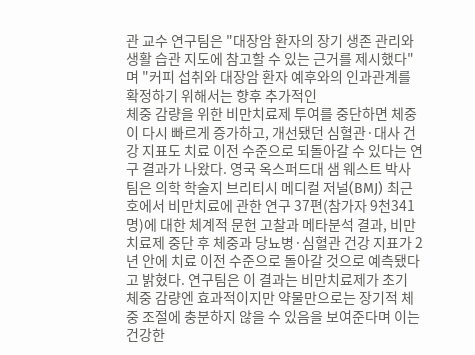관 교수 연구팀은 "대장암 환자의 장기 생존 관리와 생활 습관 지도에 참고할 수 있는 근거를 제시했다"며 "커피 섭취와 대장암 환자 예후와의 인과관계를 확정하기 위해서는 향후 추가적인
체중 감량을 위한 비만치료제 투여를 중단하면 체중이 다시 빠르게 증가하고, 개선됐던 심혈관·대사 건강 지표도 치료 이전 수준으로 되돌아갈 수 있다는 연구 결과가 나왔다. 영국 옥스퍼드대 샘 웨스트 박사팀은 의학 학술지 브리티시 메디컬 저널(BMJ) 최근호에서 비만치료에 관한 연구 37편(참가자 9천341명)에 대한 체계적 문헌 고찰과 메타분석 결과, 비만치료제 중단 후 체중과 당뇨병·심혈관 건강 지표가 2년 안에 치료 이전 수준으로 돌아갈 것으로 예측됐다고 밝혔다. 연구팀은 이 결과는 비만치료제가 초기 체중 감량엔 효과적이지만 약물만으로는 장기적 체중 조절에 충분하지 않을 수 있음을 보여준다며 이는 건강한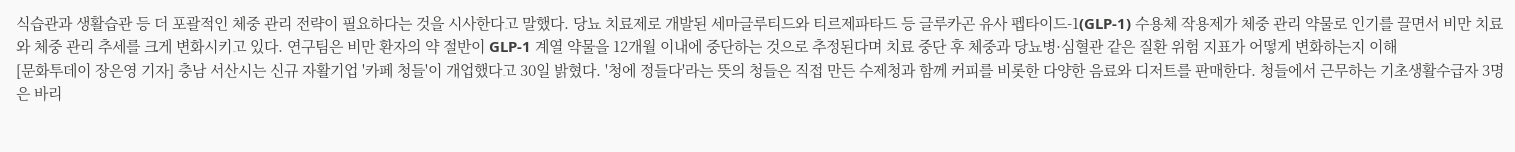식습관과 생활습관 등 더 포괄적인 체중 관리 전략이 필요하다는 것을 시사한다고 말했다. 당뇨 치료제로 개발된 세마글루티드와 티르제파타드 등 글루카곤 유사 펩타이드-1(GLP-1) 수용체 작용제가 체중 관리 약물로 인기를 끌면서 비만 치료와 체중 관리 추세를 크게 변화시키고 있다. 연구팀은 비만 환자의 약 절반이 GLP-1 계열 약물을 12개월 이내에 중단하는 것으로 추정된다며 치료 중단 후 체중과 당뇨병·심혈관 같은 질환 위험 지표가 어떻게 변화하는지 이해
[문화투데이 장은영 기자] 충남 서산시는 신규 자활기업 '카페 청들'이 개업했다고 30일 밝혔다. '청에 정들다'라는 뜻의 청들은 직접 만든 수제청과 함께 커피를 비롯한 다양한 음료와 디저트를 판매한다. 청들에서 근무하는 기초생활수급자 3명은 바리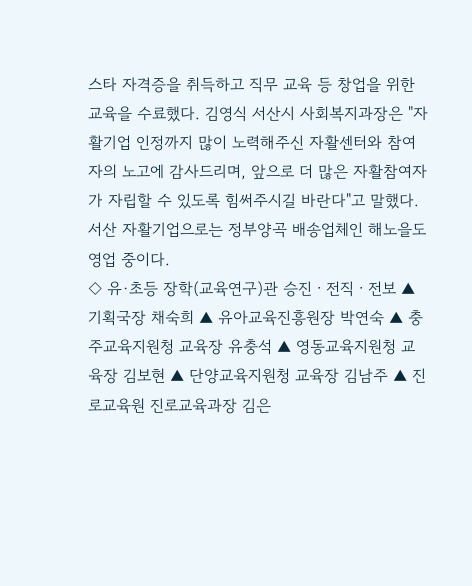스타 자격증을 취득하고 직무 교육 등 창업을 위한 교육을 수료했다. 김영식 서산시 사회복지과장은 "자활기업 인정까지 많이 노력해주신 자활센터와 참여자의 노고에 감사드리며, 앞으로 더 많은 자활참여자가 자립할 수 있도록 힘써주시길 바란다"고 말했다. 서산 자활기업으로는 정부양곡 배송업체인 해노을도 영업 중이다.
◇ 유·초등 장학(교육연구)관 승진ㆍ전직ㆍ전보 ▲ 기획국장 채숙희 ▲ 유아교육진흥원장 박연숙 ▲ 충주교육지원청 교육장 유충석 ▲ 영동교육지원청 교육장 김보현 ▲ 단양교육지원청 교육장 김남주 ▲ 진로교육원 진로교육과장 김은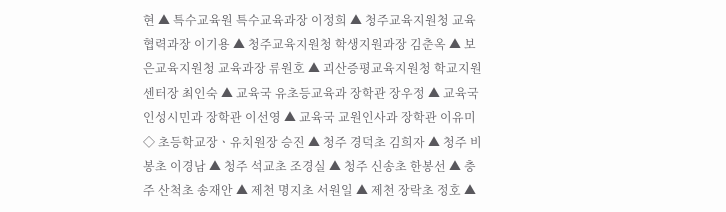현 ▲ 특수교육원 특수교육과장 이정희 ▲ 청주교육지원청 교육협력과장 이기용 ▲ 청주교육지원청 학생지원과장 김춘옥 ▲ 보은교육지원청 교육과장 류원호 ▲ 괴산증평교육지원청 학교지원센터장 최인숙 ▲ 교육국 유초등교육과 장학관 장우정 ▲ 교육국 인성시민과 장학관 이선영 ▲ 교육국 교원인사과 장학관 이유미 ◇ 초등학교장ㆍ유치원장 승진 ▲ 청주 경덕초 김희자 ▲ 청주 비봉초 이경남 ▲ 청주 석교초 조경실 ▲ 청주 신송초 한봉선 ▲ 충주 산척초 송재안 ▲ 제천 명지초 서원일 ▲ 제천 장락초 정호 ▲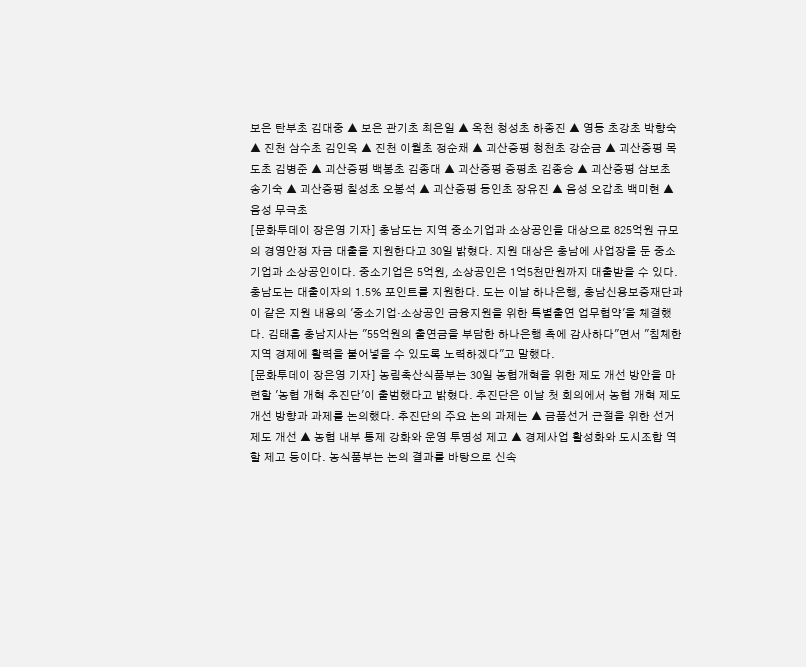보은 탄부초 김대중 ▲ 보은 관기초 최은일 ▲ 옥천 청성초 하종진 ▲ 영동 초강초 박향숙 ▲ 진천 삼수초 김인옥 ▲ 진천 이월초 정순채 ▲ 괴산증평 청천초 강순금 ▲ 괴산증평 목도초 김병준 ▲ 괴산증평 백봉초 김종대 ▲ 괴산증평 증평초 김종승 ▲ 괴산증평 삼보초 송기숙 ▲ 괴산증평 칠성초 오봉석 ▲ 괴산증평 동인초 장유진 ▲ 음성 오갑초 백미현 ▲ 음성 무극초
[문화투데이 장은영 기자] 충남도는 지역 중소기업과 소상공인을 대상으로 825억원 규모의 경영안정 자금 대출을 지원한다고 30일 밝혔다. 지원 대상은 충남에 사업장을 둔 중소기업과 소상공인이다. 중소기업은 5억원, 소상공인은 1억5천만원까지 대출받을 수 있다. 충남도는 대출이자의 1.5% 포인트를 지원한다. 도는 이날 하나은행, 충남신용보증재단과 이 같은 지원 내용의 '중소기업·소상공인 금융지원을 위한 특별출연 업무협약'을 체결했다. 김태흠 충남지사는 "55억원의 출연금을 부담한 하나은행 측에 감사하다"면서 "침체한 지역 경제에 활력을 불어넣을 수 있도록 노력하겠다"고 말했다.
[문화투데이 장은영 기자] 농림축산식품부는 30일 농협개혁을 위한 제도 개선 방안을 마련할 '농협 개혁 추진단'이 출범했다고 밝혔다. 추진단은 이날 첫 회의에서 농협 개혁 제도개선 방향과 과제를 논의했다. 추진단의 주요 논의 과제는 ▲ 금품선거 근절을 위한 선거제도 개선 ▲ 농협 내부 통제 강화와 운영 투명성 제고 ▲ 경제사업 활성화와 도시조합 역할 제고 등이다. 농식품부는 논의 결과를 바탕으로 신속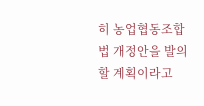히 농업협동조합법 개정안을 발의할 계획이라고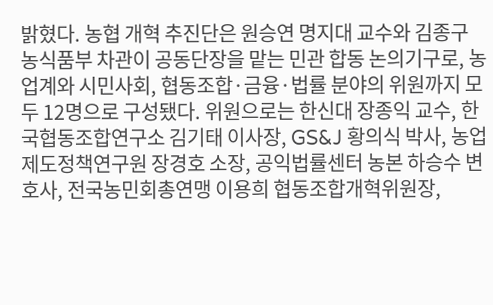밝혔다. 농협 개혁 추진단은 원승연 명지대 교수와 김종구 농식품부 차관이 공동단장을 맡는 민관 합동 논의기구로, 농업계와 시민사회, 협동조합·금융·법률 분야의 위원까지 모두 12명으로 구성됐다. 위원으로는 한신대 장종익 교수, 한국협동조합연구소 김기태 이사장, GS&J 황의식 박사, 농업제도정책연구원 장경호 소장, 공익법률센터 농본 하승수 변호사, 전국농민회총연맹 이용희 협동조합개혁위원장,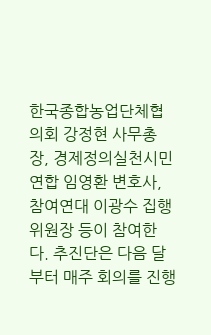한국종합농업단체협의회 강정현 사무총장, 경제정의실천시민연합 임영환 변호사, 참여연대 이광수 집행위원장 등이 참여한다. 추진단은 다음 달부터 매주 회의를 진행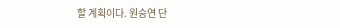할 계획이다. 원승연 단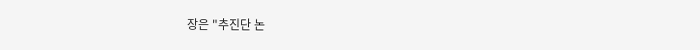장은 "추진단 논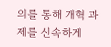의를 통해 개혁 과제를 신속하게